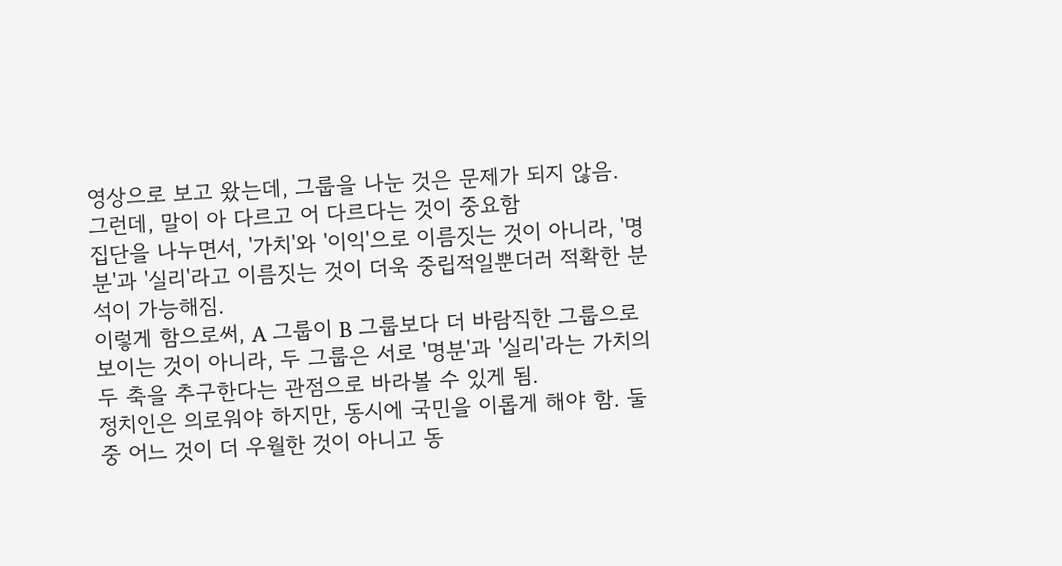영상으로 보고 왔는데, 그룹을 나눈 것은 문제가 되지 않음.
그런데, 말이 아 다르고 어 다르다는 것이 중요함
집단을 나누면서, '가치'와 '이익'으로 이름짓는 것이 아니라, '명분'과 '실리'라고 이름짓는 것이 더욱 중립적일뿐더러 적확한 분석이 가능해짐.
이렇게 함으로써, A 그룹이 B 그룹보다 더 바람직한 그룹으로 보이는 것이 아니라, 두 그룹은 서로 '명분'과 '실리'라는 가치의 두 축을 추구한다는 관점으로 바라볼 수 있게 됨.
정치인은 의로워야 하지만, 동시에 국민을 이롭게 해야 함. 둘 중 어느 것이 더 우월한 것이 아니고 동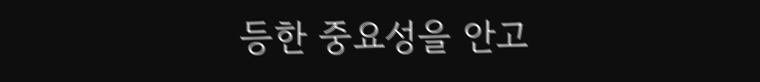등한 중요성을 안고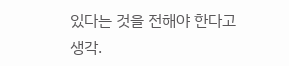있다는 것을 전해야 한다고 생각.